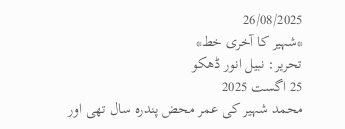26/08/2025
*شہیر کا آخری خط*
تحریر: نبیل انور ڈھکو
25 اگست 2025
محمد شہیر کی عمر محض پندرہ سال تھی اور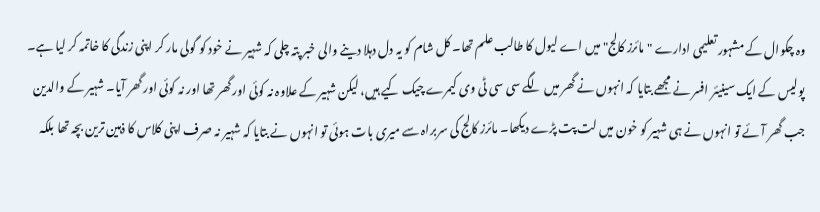وہ چکوال کے مشہور تعلیمی ادارے "مائرز کالج" میں اے لیول کا طالب علم تھا۔ کل شام کو یہ دل دہلا دینے والی خبر پتہ چلی کہ شہیر نے خود کو گولی مار کر اپنی زندگی کا خاتمہ کر لیا ہے۔
پولیس کے ایک سینیئر افسر نے مجھے بتایا کہ انہوں نے گھر میں لگے سی سی ٹی وی کیمرے چیک کیے ہیں، لیکن شہیر کے علاوہ نہ کوئی اور گھر تھا اور نہ کوئی اور گھر آیا۔ شہیر کے والدین جب گھر آئے تو انہوں نے ہی شہیر کو خون میں لت پت پڑے دیکھا۔ مائرز کالج کی سربراہ سے میری بات ہوئی تو انہوں نے بتایا کہ شہیر نہ صرف اپنی کلاس کا ذہین ترین بچہ تھا بلکہ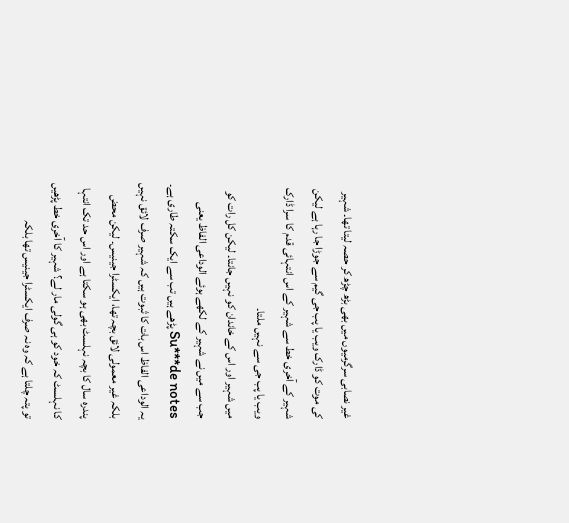غیر نصابی سرگرمیوں میں بھی بڑھ چڑھ کر حصہ لیتا تھا۔ شہیر کی موت کو ڈارک ویب یا پب جی گیم سے جوڑا جا رہا ہے لیکن شہیر کے آخری خط سے شہیر کے اس انتہائی قدم کا سرا ڈارک ویب یا پب جی سے نہیں ملتا۔
میں شہیر اور اس کے خاندان کو نہیں جانتا۔ لیکن کل رات کو جب سے میں نے شہیر کے لکھے ہوئے الوداعی الفاظ یعنی Su***de notes پڑھے ہیں تب سے ایک سکتہ طاری ہے۔ یہ الوداعی الفاظ اس بات کا ثبوت ہیں کہ شہیر صرف لائق نہیں بلکہ غیر معمولی لائق بچہ تھا، ایکسٹرا جینیس۔ لیکن محض پندرہ سال کا بچہ نہلسٹ بھی ہو سکتا ہے اور اس حد تک انتہا کا نہلسٹ کہ خود کو ہی گولی مار لے؟ شہیر کا آخری خط پڑھیں تو پتہ چلتا ہے کہ وہ نہ صرف ایکسٹرا جینیس تھا بلکہ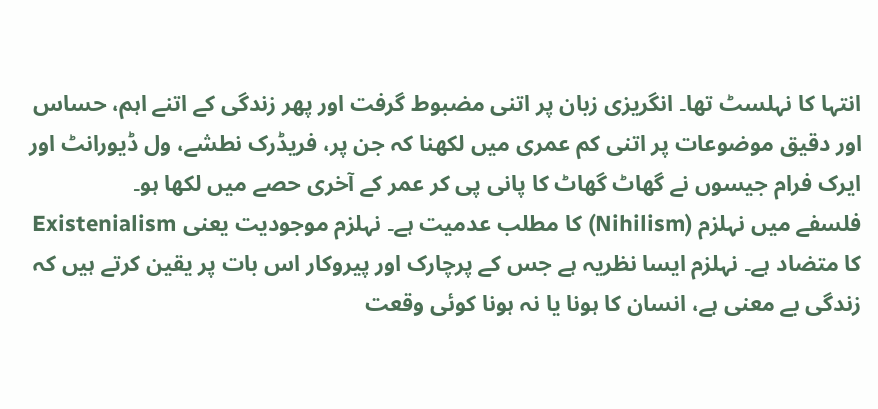انتہا کا نہلسٹ تھا۔ انگریزی زبان پر اتنی مضبوط گرفت اور پھر زندگی کے اتنے اہم، حساس اور دقیق موضوعات پر اتنی کم عمری میں لکھنا کہ جن پر، فریڈرک نطشے، ول ڈیورانٹ اور ایرک فرام جیسوں نے گھاٹ گھاٹ کا پانی پی کر عمر کے آخری حصے میں لکھا ہو۔
فلسفے میں نہلزم (Nihilism) کا مطلب عدمیت ہے۔ نہلزم موجودیت یعنی Existenialism کا متضاد ہے۔ نہلزم ایسا نظریہ ہے جس کے پرچارک اور پیروکار اس بات پر یقین کرتے ہیں کہ زندگی بے معنی ہے، انسان کا ہونا یا نہ ہونا کوئی وقعت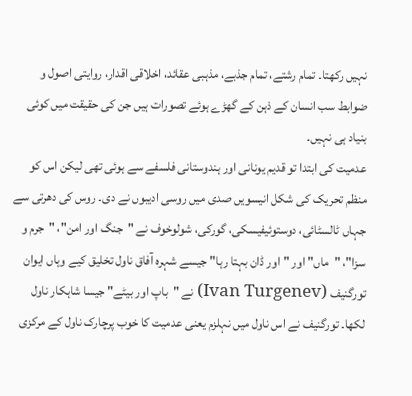نہیں رکھتا۔ تمام رشتے، تمام جذبے، مذہبی عقائد، اخلاقی اقدار، روایتی اصول و ضوابط سب انسان کے ذہن کے گھڑے ہوئے تصورات ہیں جن کی حقیقت میں کوئی بنیاد ہی نہیں۔
عدمیت کی ابتدا تو قدیم یونانی اور ہندوستانی فلسفے سے ہوئی تھی لیکن اس کو منظم تحریک کی شکل انیسویں صدی میں روسی ادیبوں نے دی۔ روس کی دھرتی سے جہاں ٹالسٹائی، دوستوئیفیسکی، گورکی، شولوخوف نے "جنگ اور امن"، "جرم و سزا"، "ماں" اور "اور ڈان بہتا رہا" جیسے شہرہ آفاق ناول تخلیق کیے وہاں ایوان تورگنیف (Ivan Turgenev) نے "باپ اور بیٹے" جیسا شاہکار ناول لکھا۔ تورگنیف نے اس ناول میں نہلزم یعنی عدمیت کا خوب پرچارک ناول کے مرکزی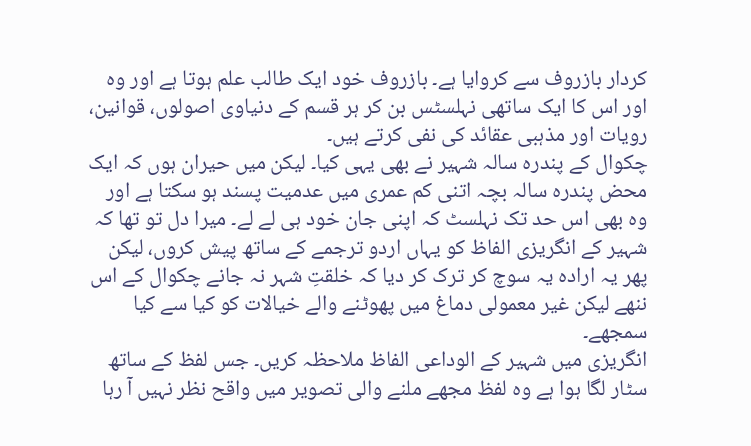کردار بازروف سے کروایا ہے۔ بازروف خود ایک طالب علم ہوتا ہے اور وہ اور اس کا ایک ساتھی نہلسٹس بن کر ہر قسم کے دنیاوی اصولوں، قوانین، رویات اور مذہبی عقائد کی نفی کرتے ہیں۔
چکوال کے پندرہ سالہ شہیر نے بھی یہی کیا۔ لیکن میں حیران ہوں کہ ایک محض پندرہ سالہ بچہ اتنی کم عمری میں عدمیت پسند ہو سکتا ہے اور وہ بھی اس حد تک نہلسٹ کہ اپنی جان خود ہی لے لے۔ میرا دل تو تھا کہ شہیر کے انگریزی الفاظ کو یہاں اردو ترجمے کے ساتھ پیش کروں، لیکن پھر یہ ارادہ یہ سوچ کر ترک کر دیا کہ خلقتِ شہر نہ جانے چکوال کے اس ننھے لیکن غیر معمولی دماغ میں پھوٹنے والے خیالات کو کیا سے کیا سمجھے۔
انگریزی میں شہیر کے الوداعی الفاظ ملاحظہ کریں۔ جس لفظ کے ساتھ سٹار لگا ہوا ہے وہ لفظ مجھے ملنے والی تصویر میں واقح نظر نہیں آ رہا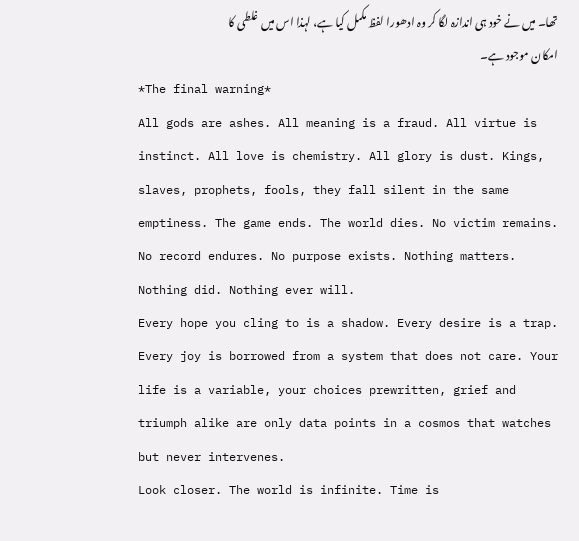تھا۔ میں نے خود ہی اندازہ لگا کر وہ ادھورا لفظ مکمل کیا ہے، لہذا اس میں غلطی کا امکان موجود ہے۔
*The final warning*
All gods are ashes. All meaning is a fraud. All virtue is instinct. All love is chemistry. All glory is dust. Kings, slaves, prophets, fools, they fall silent in the same emptiness. The game ends. The world dies. No victim remains. No record endures. No purpose exists. Nothing matters. Nothing did. Nothing ever will.
Every hope you cling to is a shadow. Every desire is a trap. Every joy is borrowed from a system that does not care. Your life is a variable, your choices prewritten, grief and triumph alike are only data points in a cosmos that watches but never intervenes.
Look closer. The world is infinite. Time is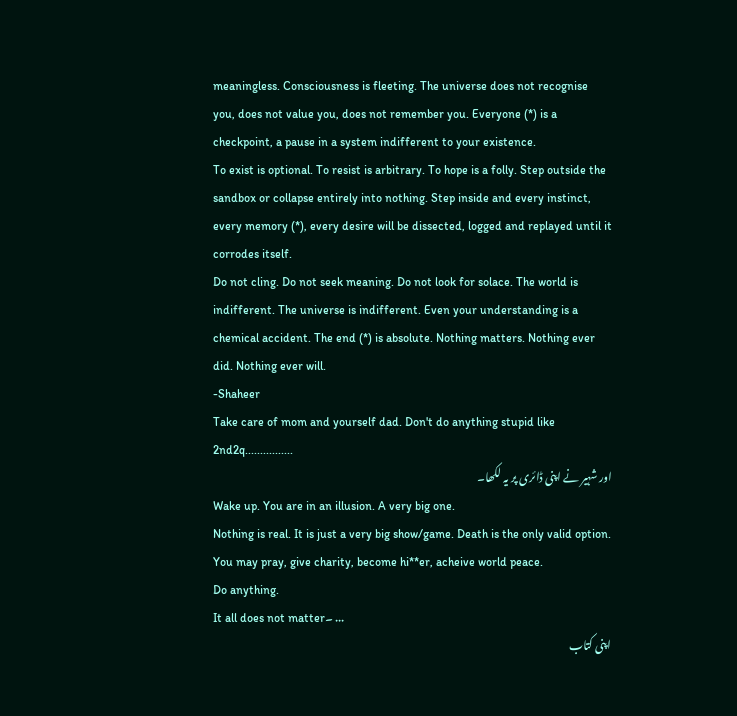meaningless. Consciousness is fleeting. The universe does not recognise you, does not value you, does not remember you. Everyone (*) is a checkpoint, a pause in a system indifferent to your existence.
To exist is optional. To resist is arbitrary. To hope is a folly. Step outside the sandbox or collapse entirely into nothing. Step inside and every instinct, every memory (*), every desire will be dissected, logged and replayed until it corrodes itself.
Do not cling. Do not seek meaning. Do not look for solace. The world is indifferent. The universe is indifferent. Even your understanding is a chemical accident. The end (*) is absolute. Nothing matters. Nothing ever did. Nothing ever will.
-Shaheer
Take care of mom and yourself dad. Don't do anything stupid like 2nd2q................
اور شہیر نے اپنی ڈائری پر یہ لکھا۔
Wake up. You are in an illusion. A very big one.
Nothing is real. It is just a very big show/game. Death is the only valid option.
You may pray, give charity, become hi**er, acheive world peace.
Do anything.
It all does not matter۔ ...
اپنی کتاب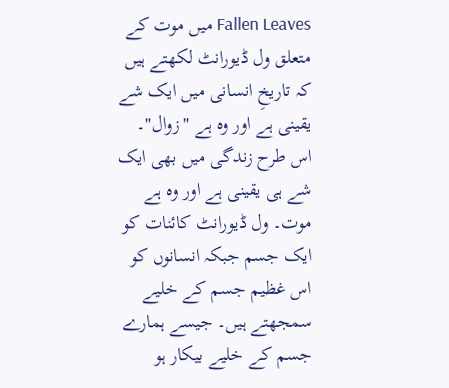Fallen Leaves میں موت کے متعلق ول ڈیورانٹ لکھتے ہیں کہ تاریخِ انسانی میں ایک شے یقینی ہے اور وہ ہے "زوال"۔ اس طرح زندگی میں بھی ایک شے ہی یقینی ہے اور وہ ہے موت۔ ول ڈیورانٹ کائنات کو ایک جسم جبکہ انسانوں کو اس غظیم جسم کے خلیے سمجھتے ہیں۔ جیسے ہمارے جسم کے خلیے بیکار ہو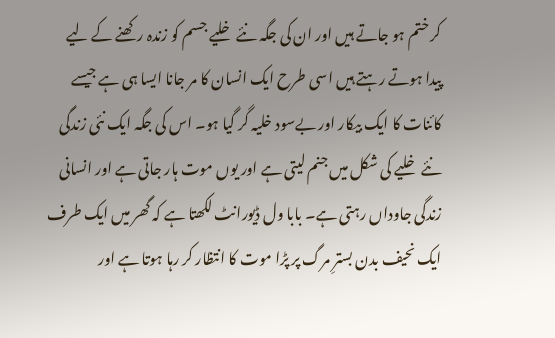کر ختم ہو جاتے ہیں اور ان کی جگہ نئے خلیے جسم کو زندہ رکھنے کے لیے پیدا ہوتے رہتے ہیں اسی طرح ایک انسان کا مر جانا ایسا ہی ہے جیسے کائنات کا ایک بیکار اور بےسود خلیہ گر گیا ہو۔ اس کی جگہ ایک نئی زندگی نئے خلیے کی شکل میں جنم لیتی ہے اور یوں موت ہار جاتی ہے اور انسانی زندگی جاوداں رہتی ہے۔ بابا ول ڈیورانٹ لکھتا ہے کہ گھر میں ایک طرف ایک نحیف بدن بسترِ مرگ پر پڑا موت کا انتظار کر رہا ہوتا ہے اور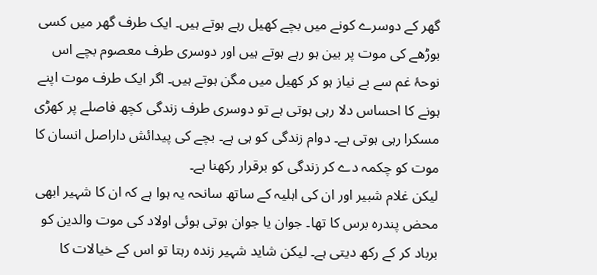گھر کے دوسرے کونے میں بچے کھیل رہے ہوتے ہیں۔ ایک طرف گھر میں کسی بوڑھے کی موت پر بین ہو رہے ہوتے ہیں اور دوسری طرف معصوم بچے اس نوحۂ غم سے بے نیاز ہو کر کھیل میں مگن ہوتے ہیں۔ اگر ایک طرف موت اپنے ہونے کا احساس دلا رہی ہوتی ہے تو دوسری طرف زندگی کچھ فاصلے پر کھڑی مسکرا رہی ہوتی ہے۔ دوام زندگی کو ہی ہے۔ بچے کی پیدائش داراصل انسان کا موت کو چکمہ دے کر زندگی کو برقرار رکھنا ہے۔
لیکن غلام شبیر اور ان کی اہلیہ کے ساتھ سانحہ یہ ہوا ہے کہ ان کا شہیر ابھی محض پندرہ برس کا تھا۔ جوان یا جوان ہوتی ہوئی اولاد کی موت والدین کو برباد کر کے رکھ دیتی ہے۔ لیکن شاید شہیر زندہ رہتا تو اس کے خیالات کا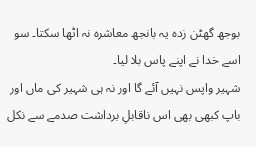بوجھ گھٹن زدہ یہ بانجھ معاشرہ نہ اٹھا سکتا۔ سو اسے خدا نے اپنے پاس بلا لیا۔
شہیر واپس نہیں آئے گا اور نہ ہی شہیر کی ماں اور باپ کبھی بھی اس ناقابلِ برداشت صدمے سے نکل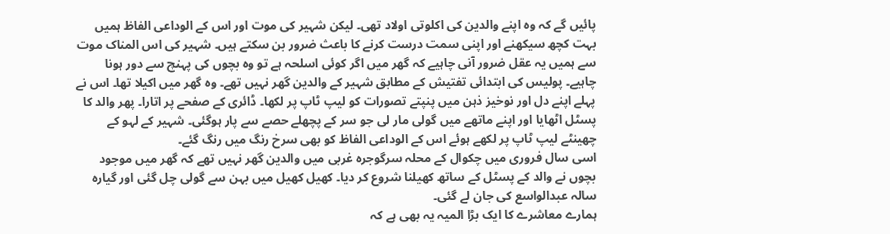پائیں گے کہ وہ اپنے والدین کی اکلوتی اولاد تھی۔ لیکن شہیر کی موت اور اس کے الوداعی الفاظ ہمیں بہت کچھ سیکھنے اور اپنی سمت درست کرنے کا باعث ضرور بن سکتے ہیں۔ شہیر کی اس المناک موت سے ہمیں یہ عقل ضرور آنی چاہیے کہ گھر میں اگر کوئی اسلحہ ہے تو وہ بچوں کی پہنچ سے دور ہونا چاہیے۔ پولیس کی ابتدائی تفتیش کے مطابق شہیر کے والدین گھر نہیں تھے۔ وہ گھر میں اکیلا تھا۔ اس نے پہلے اپنے دل اور نوخیز ذہن میں پنپتے تصورات کو لیپ ٹاپ پر لکھا۔ ڈائری کے صفحے پر اتارا۔ پھر والد کا پسٹل اٹھایا اور اپنے ماتھے میں گولی مار لی جو سر کے پچھلے حصے سے پار ہوگئی۔ شہیر کے لہو کے چھینٹے لیپ ٹاپ پر لکھے ہوئے اس کے الوداعی الفاظ کو بھی سرخ رنگ میں رنگ گئے۔
اسی سال فروری میں چکوال کے محلہ سرگوجرہ غربی میں والدین گھر نہیں تھے کہ گھر میں موجود بچوں نے والد کے پسٹل کے ساتھ کھیلنا شروع کر دیا۔ کھیل کھیل میں بہن سے گولی چل گئی اور گیارہ سالہ عبدالواسع کی جان لے گئی۔
ہمارے معاشرے کا ایک بڑا المیہ یہ بھی ہے کہ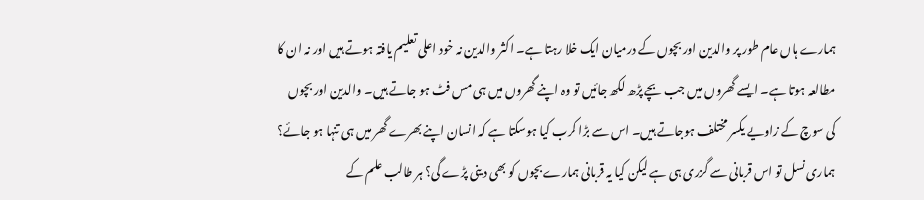ہمارے ہاں عام طور پر والدین اور بچوں کے درمیان ایک خلا رہتا ہے۔ اکثر والدین نہ خود اعلی تعلیم یافتہ ہوتے ہیں اور نہ ان کا مطالعہ ہوتا ہے۔ ایسے گھروں میں جب بچے پڑھ لکھ جائیں تو وہ اپنے گھروں میں ہی مس فٹ ہو جاتے ہیں۔ والدین اور بچوں کی سوچ کے زاویے یکسر مختلف ہوجاتے ہیں۔ اس سے بڑا کرب کیا ہوسکتا ہے کہ انسان اپنے بھرے گھر میں ہی تنہا ہو جائے؟ ہماری نسل تو اس قربانی سے گزری ہی ہے لیکن کیا یہ قربانی ہمارے بچوں کو بھی دینی پڑے گی؟ ہر طالب علم کے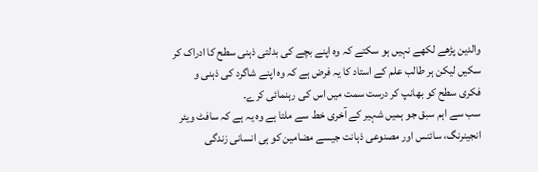والدین پڑھے لکھے نہیں ہو سکتے کہ وہ اپنے بچے کی بدلتی ذہنی سطح کا ادراک کر سکیں لیکن ہر طالب علم کے استاد کا یہ فرض ہے کہ وہ اپنے شاگرد کی ذہنی و فکری سطح کو بھانپ کر درست سمت میں اس کی رہنمائی کرے۔
سب سے اہم سبق جو ہمیں شہیر کے آخری خط سے ملتا ہے وہ یہ ہے کہ سافٹ ویئر انجینرنگ، سائنس اور مصنوعی ذہانت جیسے مضامین کو ہی انسانی زندگی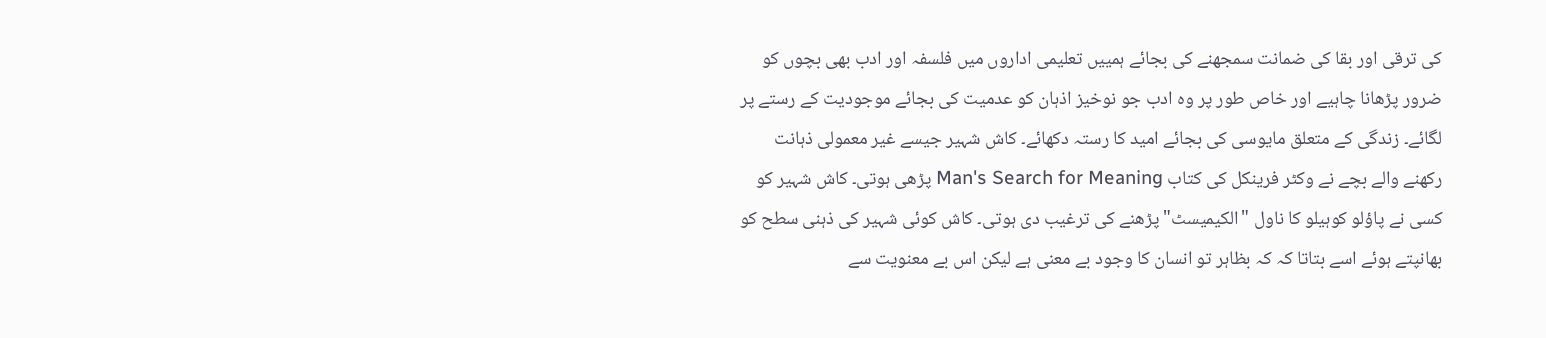کی ترقی اور بقا کی ضمانت سمجھنے کی بجائے ہمییں تعلیمی اداروں میں فلسفہ اور ادب بھی بچوں کو ضرور پڑھانا چاہیے اور خاص طور پر وہ ادب جو نوخیز اذہان کو عدمیت کی بجائے موجودیت کے رستے پر لگائے۔ زندگی کے متعلق مایوسی کی بجائے امید کا رستہ دکھائے۔ کاش شہیر جیسے غیر معمولی ذہانت رکھنے والے بچے نے وکٹر فرینکل کی کتاب Man's Search for Meaning پڑھی ہوتی۔ کاش شہیر کو کسی نے پاؤلو کوہیلو کا ناول "الکیمیسٹ" پڑھنے کی ترغیب دی ہوتی۔ کاش کوئی شہیر کی ذہنی سطح کو بھانپتے ہوئے اسے بتاتا کہ کہ بظاہر تو انسان کا وجود بے معنی ہے لیکن اس بے معنویت سے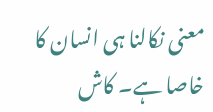معنی نکالنا ہی انسان کا خاصا ہے۔ کاش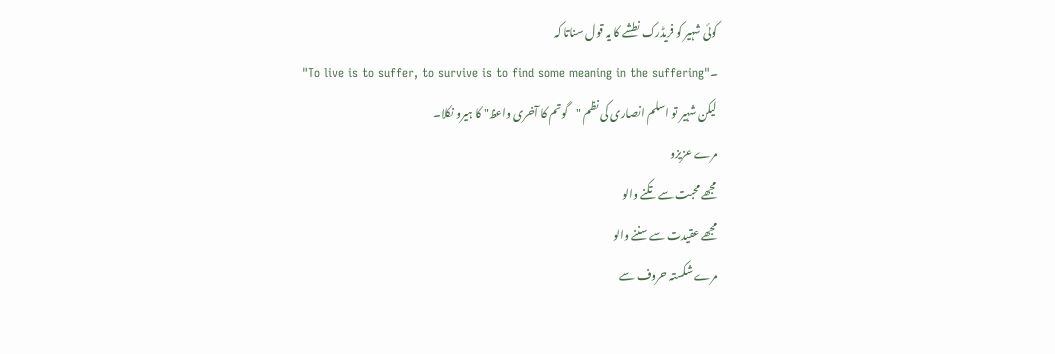کوئی شہیر کو فریڈرک نطشے کا یہ قول سناتا کہ
"To live is to suffer, to survive is to find some meaning in the suffering"۔
لیکن شہیر تو اسلم انصاری کی نظم "گوتم کا آخری واعظ" کا ہیرو نکلا۔
مرے عزيزو
مجھے محبت سے تکنے والو
مجھے عقيدت سے سننے والو
مرے شکستہ حروف سے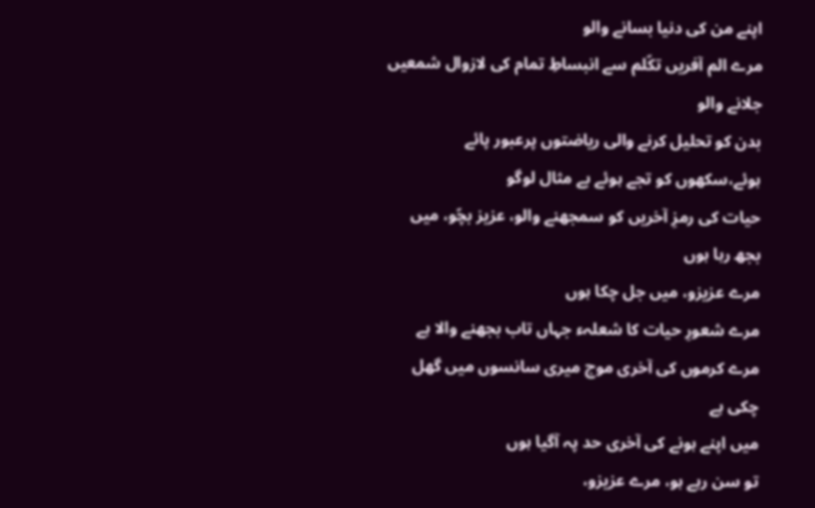اپنے من کی دنيا بسانے والو
مرے الم آفريں تکّلم سے انبساطِ تمام کی لازوال شمعيں جلانے والو
بدن کو تحليل کرنے والی رياضتوں پرعبور پائے ہوئے،سکھوں کو تجے ہوئے بے مثال لوگو
حيات کی رمزِ آخريں کو سمجھنے والو، عزيز بچّو، ميں بجھ رہا ہوں
مرے عزيزو، ميں جل چکا ہوں
مرے شعورِ حيات کا شعلہء جہاں تاب بجھنے والا ہے
مرے کرموں کی آخری موج ميری سانسوں ميں گھل چکی ہے
ميں اپنے ہونے کی آخری حد پہ آگيا ہوں
تو سن رہے ہو، مرے عزيزو،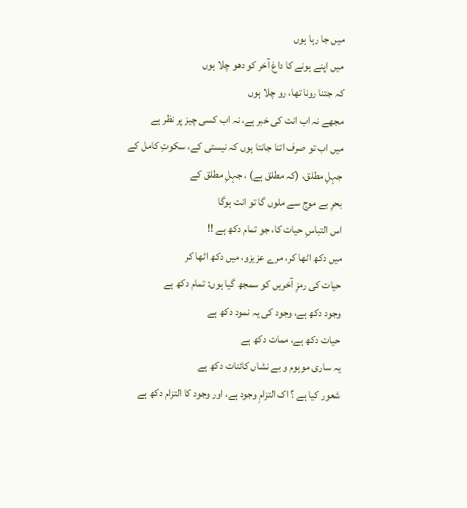ميں جا رہا ہوں
ميں اپنے ہونے کا داغ آخر کو دھو چلا ہوں
کہ جتنا رونا تھا، رو چلا ہوں
مجھے نہ اب انت کی خبر ہے، نہ اب کسی چيز پر نظر ہے
ميں اب تو صرف اتنا جانتا ہوں کہ نيستی کے، سکوتِ کامل کے
جہلِ مطلق، (کہ مطلق ہے) ، جہلِ مطلق کے
بحرِ بے موج سے ملوں گا تو انت ہوگا
اس التباسِ حيات کا، جو تمام دکھ ہے !!
ميں دکھ اٹھا کر، مرے عزيزو، ميں دکھ اٹھا کر
حيات کی رمزِ آخريں کو سمجھ گيا ہوں: تمام دکھ ہے
وجود دکھ ہے، وجود کی يہ نمود دکھ ہے
حيات دکھ ہے، ممات دکھ ہے
يہ ساری موہوم و بے نشاں کائنات دکھ ہے
شعور کيا ہے ؟ اک التزامِ وجود ہے، اور وجود کا التزام دکھ ہے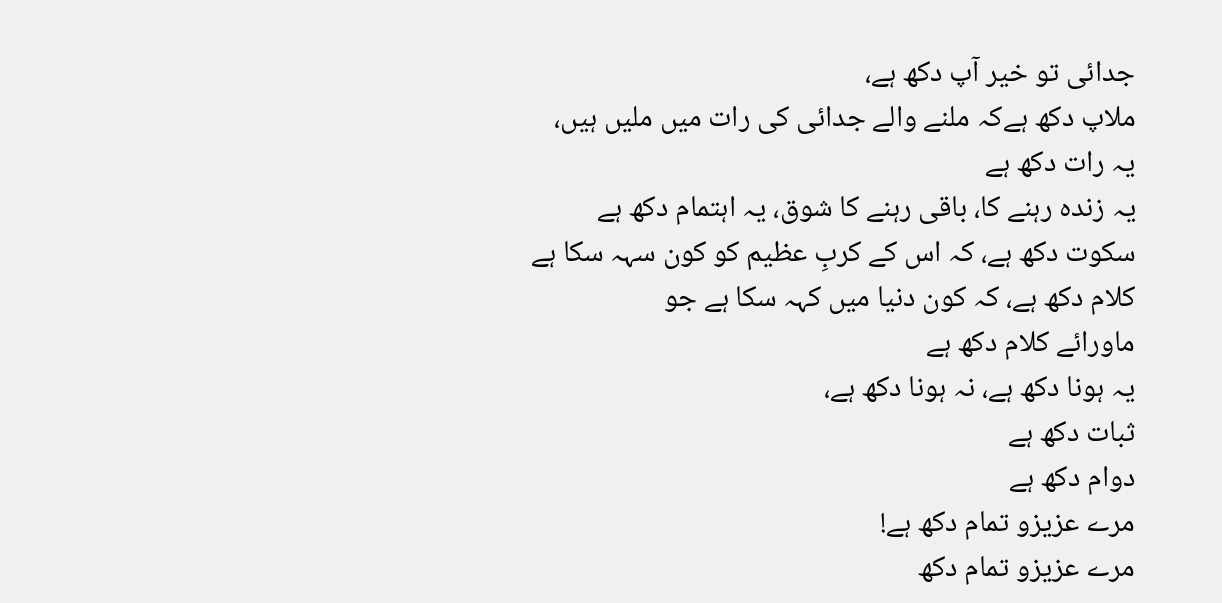جدائی تو خير آپ دکھ ہے،
ملاپ دکھ ہےکہ ملنے والے جدائی کی رات ميں مليں ہيں،
يہ رات دکھ ہے
يہ زندہ رہنے کا، باقی رہنے کا شوق، يہ اہتمام دکھ ہے
سکوت دکھ ہے، کہ اس کے کربِ عظيم کو کون سہہ سکا ہے
کلام دکھ ہے، کہ کون دنيا ميں کہہ سکا ہے جو
ماورائے کلام دکھ ہے
يہ ہونا دکھ ہے، نہ ہونا دکھ ہے،
ثبات دکھ ہے
دوام دکھ ہے
مرے عزيزو تمام دکھ ہے!
مرے عزيزو تمام دکھ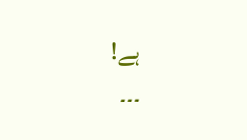ہے!
۔۔۔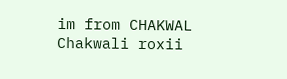im from CHAKWAL Chakwali roxii